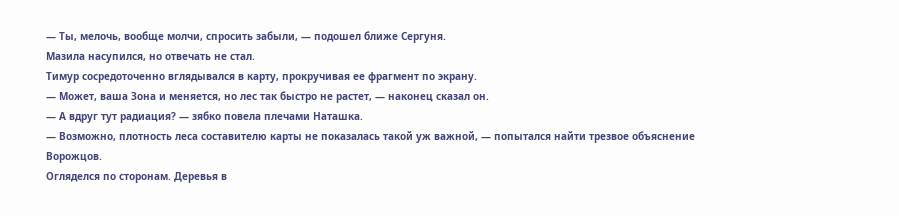— Ты, мелочь, вообще молчи, спросить забыли, — подошел ближе Сергуня.
Мазила насупился, но отвечать не стал.
Тимур сосредоточенно вглядывался в карту, прокручивая ее фрагмент по экрану.
— Может, ваша Зона и меняется, но лес так быстро не растет, — наконец сказал он.
— А вдруг тут радиация? — зябко повела плечами Наташка.
— Возможно, плотность леса составителю карты не показалась такой уж важной, — попытался найти трезвое объяснение Ворожцов.
Огляделся по сторонам. Деревья в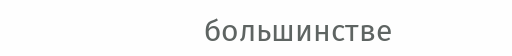большинстве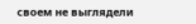своем не выглядели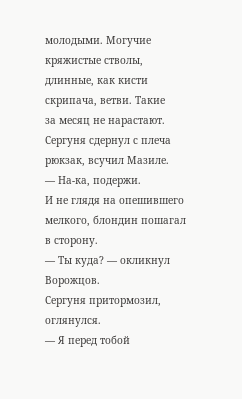молодыми. Могучие кряжистые стволы, длинные, как кисти скрипача, ветви. Такие
за месяц не нарастают.
Сергуня сдернул с плеча рюкзак, всучил Мазиле.
— На-ка, подержи.
И не глядя на опешившего мелкого, блондин пошагал в сторону.
— Ты куда? — окликнул Ворожцов.
Сергуня притормозил, оглянулся.
— Я перед тобой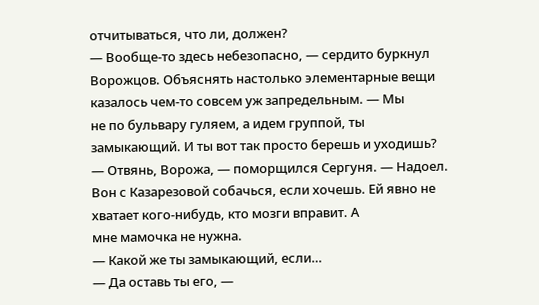отчитываться, что ли, должен?
— Вообще-то здесь небезопасно, — сердито буркнул Ворожцов. Объяснять настолько элементарные вещи казалось чем-то совсем уж запредельным. — Мы
не по бульвару гуляем, а идем группой, ты замыкающий. И ты вот так просто берешь и уходишь?
— Отвянь, Ворожа, — поморщился Сергуня. — Надоел. Вон с Казарезовой собачься, если хочешь. Ей явно не хватает кого-нибудь, кто мозги вправит. А
мне мамочка не нужна.
— Какой же ты замыкающий, если…
— Да оставь ты его, —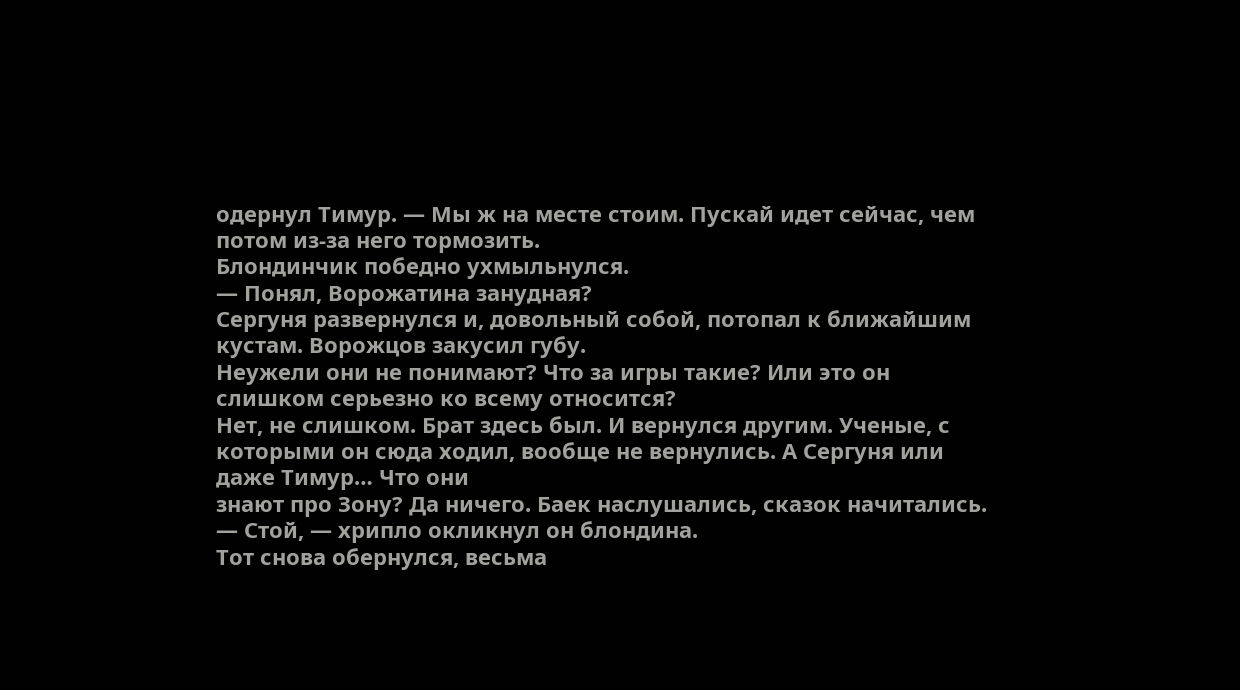одернул Тимур. — Мы ж на месте стоим. Пускай идет сейчас, чем потом из-за него тормозить.
Блондинчик победно ухмыльнулся.
— Понял, Ворожатина занудная?
Сергуня развернулся и, довольный собой, потопал к ближайшим кустам. Ворожцов закусил губу.
Неужели они не понимают? Что за игры такие? Или это он слишком серьезно ко всему относится?
Нет, не слишком. Брат здесь был. И вернулся другим. Ученые, с которыми он сюда ходил, вообще не вернулись. А Сергуня или даже Тимур… Что они
знают про Зону? Да ничего. Баек наслушались, сказок начитались.
— Стой, — хрипло окликнул он блондина.
Тот снова обернулся, весьма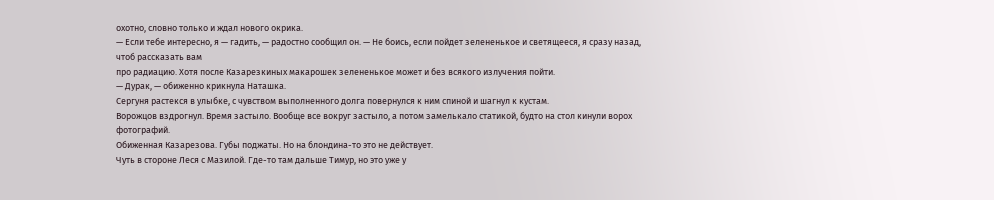охотно, словно только и ждал нового окрика.
— Если тебе интересно, я — гадить, — радостно сообщил он. — Не боись, если пойдет зелененькое и светящееся, я сразу назад, чтоб рассказать вам
про радиацию. Хотя после Казарезкиных макарошек зелененькое может и без всякого излучения пойти.
— Дурак, — обиженно крикнула Наташка.
Сергуня растекся в улыбке, с чувством выполненного долга повернулся к ним спиной и шагнул к кустам.
Ворожцов вздрогнул. Время застыло. Вообще все вокруг застыло, а потом замелькало статикой, будто на стол кинули ворох фотографий.
Обиженная Казарезова. Губы поджаты. Но на блондина-то это не действует.
Чуть в стороне Леся с Мазилой. Где-то там дальше Тимур, но это уже у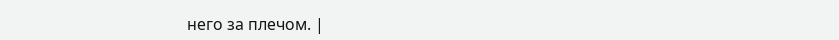него за плечом. |